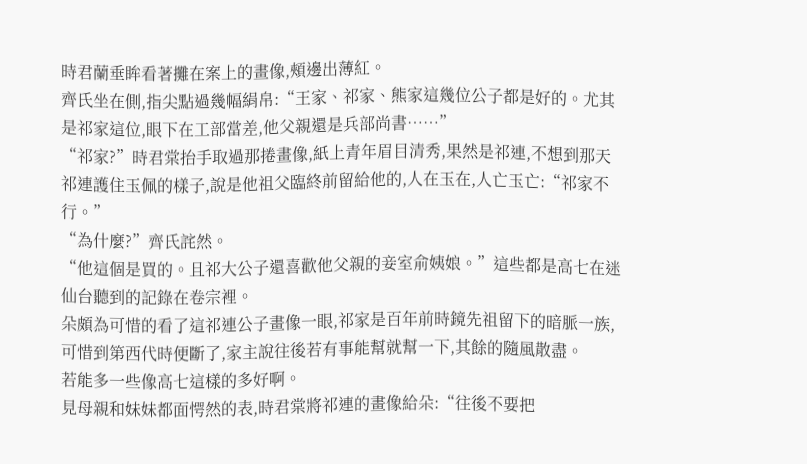時君蘭垂眸看著攤在案上的畫像,頰邊出薄紅。
齊氏坐在側,指尖點過幾幅絹帛:“王家、祁家、熊家這幾位公子都是好的。尤其是祁家這位,眼下在工部當差,他父親還是兵部尚書……”
“祁家?”時君棠抬手取過那捲畫像,紙上青年眉目清秀,果然是祁連,不想到那天祁連護住玉佩的樣子,說是他祖父臨終前留給他的,人在玉在,人亡玉亡:“祁家不行。”
“為什麼?”齊氏詫然。
“他這個是買的。且祁大公子還喜歡他父親的妾室俞姨娘。”這些都是高七在迷仙台聽到的記錄在卷宗裡。
朵頗為可惜的看了這祁連公子畫像一眼,祁家是百年前時鏡先祖留下的暗脈一族,可惜到第西代時便斷了,家主說往後若有事能幫就幫一下,其餘的隨風散盡。
若能多一些像高七這樣的多好啊。
見母親和妹妹都面愕然的表,時君棠將祁連的畫像給朵:“往後不要把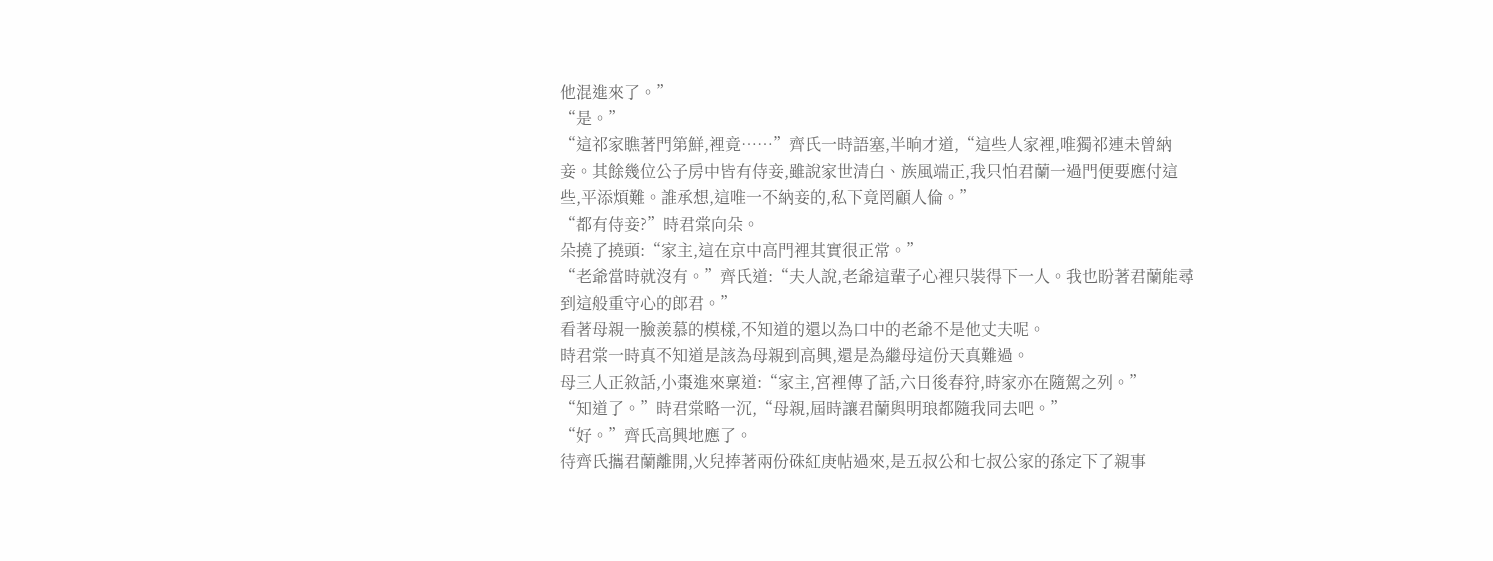他混進來了。”
“是。”
“這祁家瞧著門第鮮,裡竟……”齊氏一時語塞,半晌才道,“這些人家裡,唯獨祁連未曾納妾。其餘幾位公子房中皆有侍妾,雖說家世清白、族風端正,我只怕君蘭一過門便要應付這些,平添煩難。誰承想,這唯一不納妾的,私下竟罔顧人倫。”
“都有侍妾?”時君棠向朵。
朵撓了撓頭:“家主,這在京中高門裡其實很正常。”
“老爺當時就沒有。”齊氏道:“夫人說,老爺這輩子心裡只裝得下一人。我也盼著君蘭能尋到這般重守心的郎君。”
看著母親一臉羨慕的模樣,不知道的還以為口中的老爺不是他丈夫呢。
時君棠一時真不知道是該為母親到高興,還是為繼母這份天真難過。
母三人正敘話,小棗進來稟道:“家主,宮裡傳了話,六日後春狩,時家亦在隨駕之列。”
“知道了。”時君棠略一沉,“母親,屆時讓君蘭與明琅都隨我同去吧。”
“好。”齊氏高興地應了。
待齊氏攜君蘭離開,火兒捧著兩份硃紅庚帖過來,是五叔公和七叔公家的孫定下了親事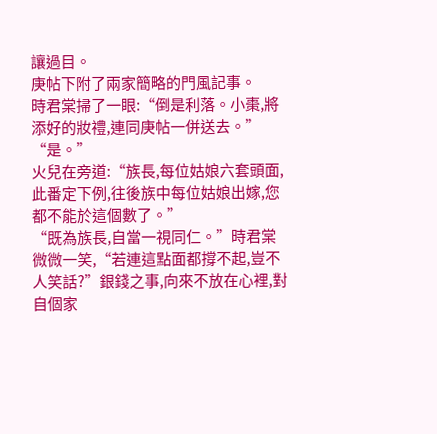讓過目。
庚帖下附了兩家簡略的門風記事。
時君棠掃了一眼:“倒是利落。小棗,將添好的妝禮,連同庚帖一併送去。”
“是。”
火兒在旁道:“族長,每位姑娘六套頭面,此番定下例,往後族中每位姑娘出嫁,您都不能於這個數了。”
“既為族長,自當一視同仁。”時君棠微微一笑,“若連這點面都撐不起,豈不人笑話?”銀錢之事,向來不放在心裡,對自個家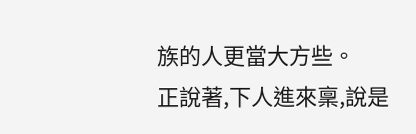族的人更當大方些。
正說著,下人進來稟,說是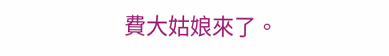費大姑娘來了。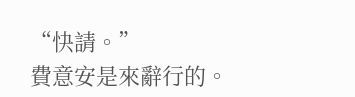“快請。”
費意安是來辭行的。